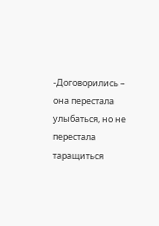-Договорились – она перестала улыбаться, но не перестала таращиться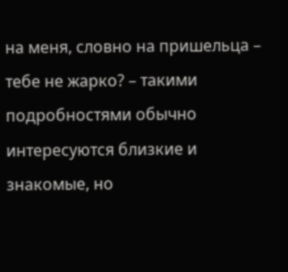на меня, словно на пришельца – тебе не жарко? – такими подробностями обычно интересуются близкие и знакомые, но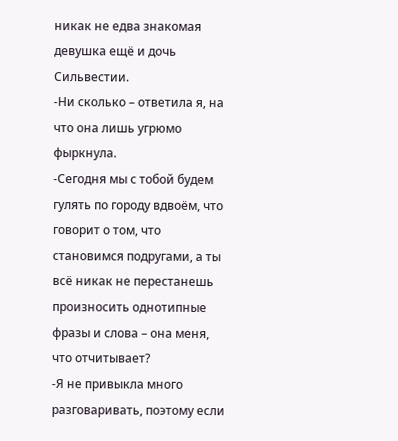никак не едва знакомая девушка ещё и дочь Сильвестии.
-Ни сколько – ответила я, на что она лишь угрюмо фыркнула.
-Сегодня мы с тобой будем гулять по городу вдвоём, что говорит о том, что становимся подругами, а ты всё никак не перестанешь произносить однотипные фразы и слова – она меня, что отчитывает?
-Я не привыкла много разговаривать, поэтому если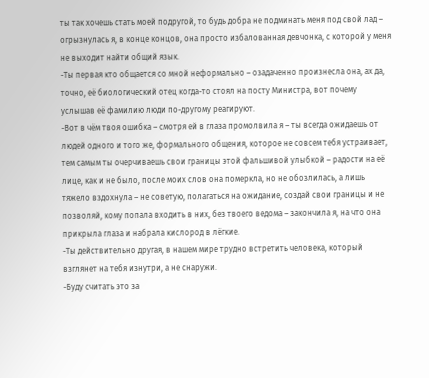ты так хочешь стать моей подругой, то будь добра не подминать меня под свой лад – огрызнулась я, в конце концов, она просто избалованная девчонка, с которой у меня не выходит найти общий язык.
-Ты первая кто общается со мной неформально – озадаченно произнесла она, ах да, точно, её биологический отец когда-то стоял на посту Министра, вот почему услышав её фамилию люди по-другому реагируют.
-Вот в чём твоя ошибка – смотря ей в глаза промолвила я – ты всегда ожидаешь от людей одного и того же, формального общения, которое не совсем тебя устраивает, тем самым ты очерчиваешь свои границы этой фальшивой улыбкой – радости на её лице, как и не было, после моих слов она померкла, но не обозлилась, а лишь тяжело вздохнула – не советую, полагаться на ожидание, создай свои границы и не позволяй, кому попала входить в них, без твоего ведома – закончила я, на что она прикрыла глаза и набрала кислород в лёгкие.
-Ты действительно другая, в нашем мире трудно встретить человека, который взглянет на тебя изнутри, а не снаружи.
-Буду считать это за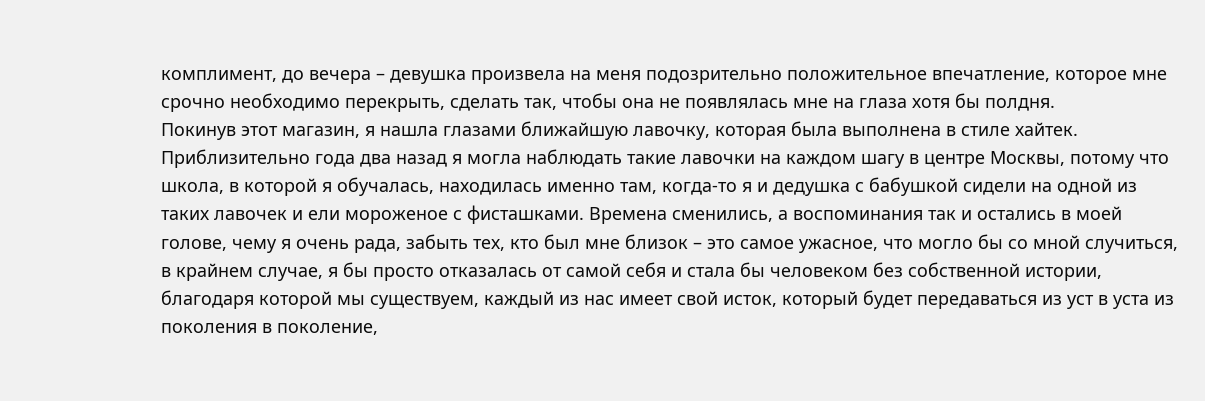комплимент, до вечера – девушка произвела на меня подозрительно положительное впечатление, которое мне срочно необходимо перекрыть, сделать так, чтобы она не появлялась мне на глаза хотя бы полдня.
Покинув этот магазин, я нашла глазами ближайшую лавочку, которая была выполнена в стиле хайтек. Приблизительно года два назад я могла наблюдать такие лавочки на каждом шагу в центре Москвы, потому что школа, в которой я обучалась, находилась именно там, когда-то я и дедушка с бабушкой сидели на одной из таких лавочек и ели мороженое с фисташками. Времена сменились, а воспоминания так и остались в моей голове, чему я очень рада, забыть тех, кто был мне близок – это самое ужасное, что могло бы со мной случиться, в крайнем случае, я бы просто отказалась от самой себя и стала бы человеком без собственной истории, благодаря которой мы существуем, каждый из нас имеет свой исток, который будет передаваться из уст в уста из поколения в поколение,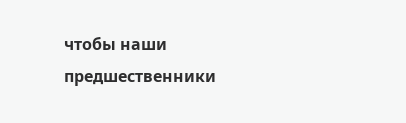чтобы наши предшественники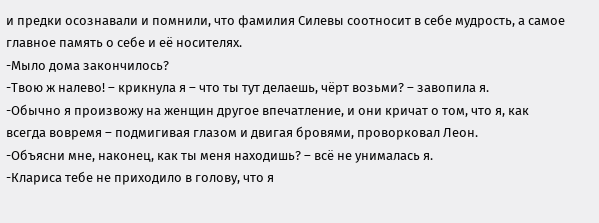и предки осознавали и помнили, что фамилия Силевы соотносит в себе мудрость, а самое главное память о себе и её носителях.
-Мыло дома закончилось?
-Твою ж налево! – крикнула я – что ты тут делаешь, чёрт возьми? – завопила я.
-Обычно я произвожу на женщин другое впечатление, и они кричат о том, что я, как всегда вовремя – подмигивая глазом и двигая бровями, проворковал Леон.
-Объясни мне, наконец, как ты меня находишь? – всё не унималась я.
-Клариса тебе не приходило в голову, что я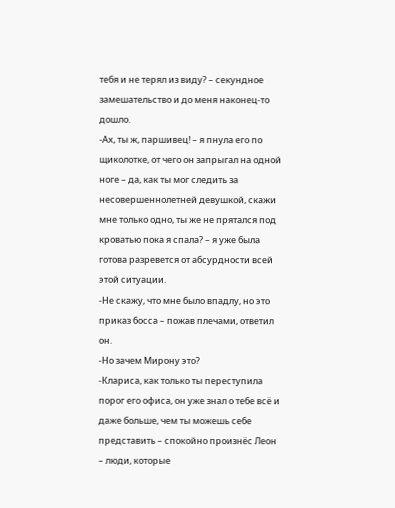тебя и не терял из виду? – секундное замешательство и до меня наконец-то дошло.
-Ах, ты ж, паршивец! – я пнула его по щиколотке, от чего он запрыгал на одной ноге – да, как ты мог следить за несовершеннолетней девушкой, скажи мне только одно, ты же не прятался под кроватью пока я спала? – я уже была готова разревется от абсурдности всей этой ситуации.
-Не скажу, что мне было впадлу, но это приказ босса – пожав плечами, ответил он.
-Но зачем Мирону это?
-Клариса, как только ты переступила порог его офиса, он уже знал о тебе всё и даже больше, чем ты можешь себе представить – спокойно произнёс Леон – люди, которые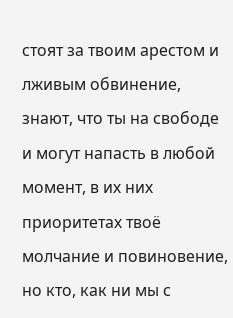стоят за твоим арестом и лживым обвинение, знают, что ты на свободе и могут напасть в любой момент, в их них приоритетах твоё молчание и повиновение, но кто, как ни мы с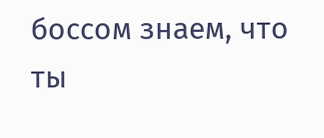боссом знаем, что ты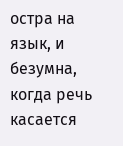остра на язык, и безумна, когда речь касается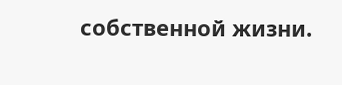собственной жизни.